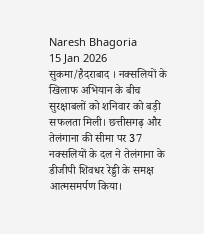Naresh Bhagoria
15 Jan 2026
सुकमा/हैदराबाद । नक्सलियों के खिलाफ अभियान के बीच सुरक्षाबलों को शनिवार को बड़ी सफलता मिली। छत्तीसगढ़ और तेलंगाना की सीमा पर 37 नक्सलियों के दल ने तेलंगाना के डीजीपी शिवधर रेड्डी के समक्ष आत्मसमर्पण किया।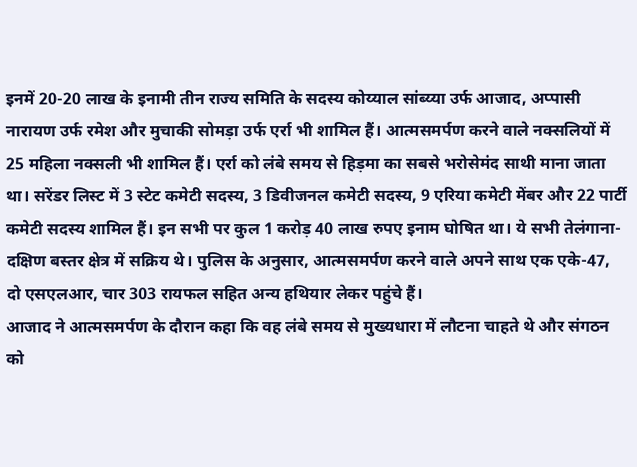इनमें 20-20 लाख के इनामी तीन राज्य समिति के सदस्य कोय्याल सांब्य्या उर्फ आजाद, अप्पासी नारायण उर्फ रमेश और मुचाकी सोमड़ा उर्फ एर्रा भी शामिल हैं। आत्मसमर्पण करने वाले नक्सलियों में 25 महिला नक्सली भी शामिल हैं। एर्रा को लंबे समय से हिड़मा का सबसे भरोसेमंद साथी माना जाता था। सरेंडर लिस्ट में 3 स्टेट कमेटी सदस्य, 3 डिवीजनल कमेटी सदस्य, 9 एरिया कमेटी मेंबर और 22 पार्टी कमेटी सदस्य शामिल हैं। इन सभी पर कुल 1 करोड़ 40 लाख रुपए इनाम घोषित था। ये सभी तेलंगाना-दक्षिण बस्तर क्षेत्र में सक्रिय थे। पुलिस के अनुसार, आत्मसमर्पण करने वाले अपने साथ एक एके-47, दो एसएलआर, चार 303 रायफल सहित अन्य हथियार लेकर पहुंचे हैं।
आजाद ने आत्मसमर्पण के दौरान कहा कि वह लंबे समय से मुख्यधारा में लौटना चाहते थे और संगठन को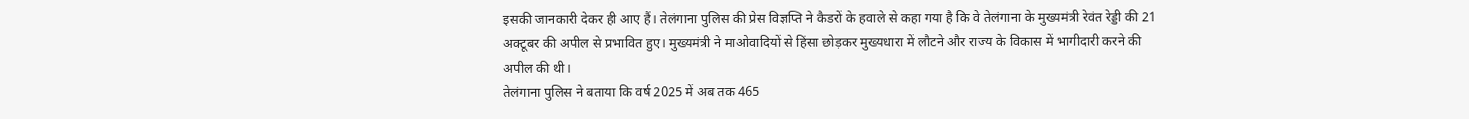इसकी जानकारी देकर ही आए हैं। तेलंगाना पुलिस की प्रेस विज्ञप्ति ने कैडरों के हवाले से कहा गया है कि वे तेलंगाना के मुख्यमंत्री रेवंत रेड्डी की 21 अक्टूबर की अपील से प्रभावित हुए। मुख्यमंत्री ने माओवादियों से हिंसा छोड़कर मुख्यधारा में लौटने और राज्य के विकास में भागीदारी करने की अपील की थी।
तेलंगाना पुलिस ने बताया कि वर्ष 2025 में अब तक 465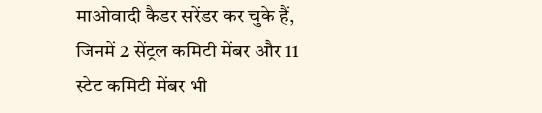माओवादी कैडर सरेंडर कर चुके हैं, जिनमें 2 सेंट्रल कमिटी मेंबर और 11 स्टेट कमिटी मेंबर भी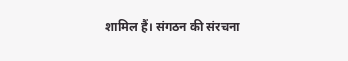शामिल हैं। संगठन की संरचना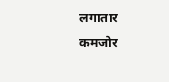लगातार कमजोर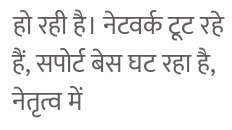हो रही है। नेटवर्क टूट रहे हैं, सपोर्ट बेस घट रहा है, नेतृत्व में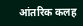आंतरिक कलह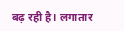बढ़ रही है। लगातार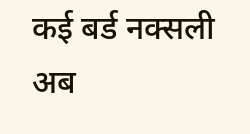कई बर्ड नक्सली अब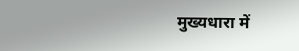मुख्यधारा में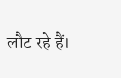लौट रहे हैं।